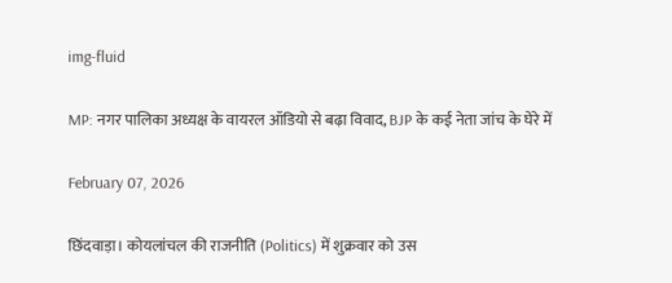img-fluid

MP: नगर पालिका अध्यक्ष के वायरल ऑडियो से बढ़ा विवाद, BJP के कई नेता जांच के घेरे में

February 07, 2026

छिंदवाड़ा। कोयलांचल की राजनीति (Politics) में शुक्रवार को उस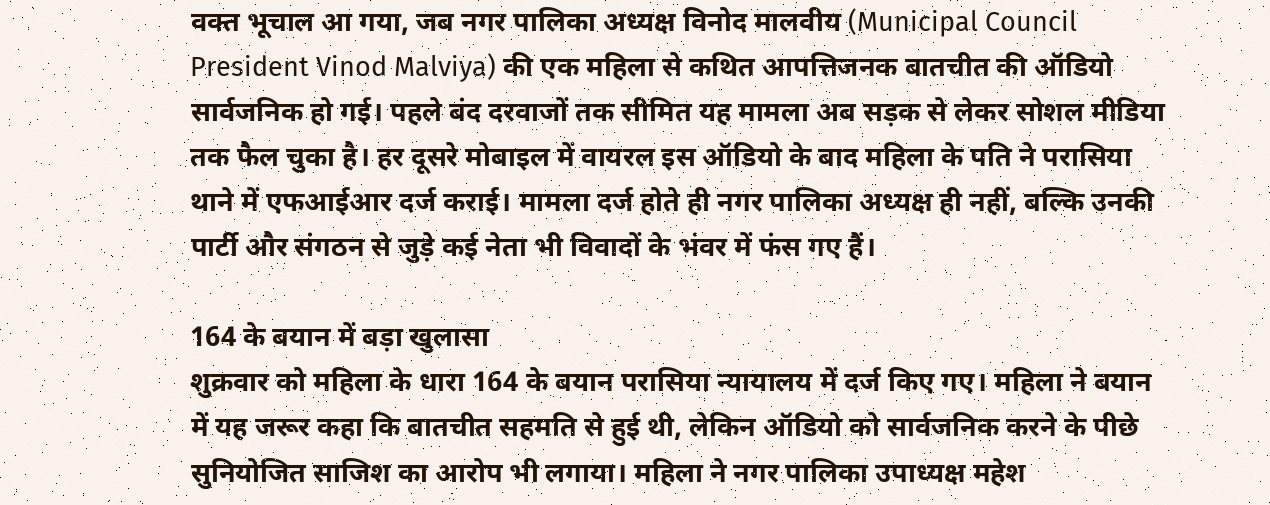वक्त भूचाल आ गया, जब नगर पालिका अध्यक्ष विनोद मालवीय (Municipal Council President Vinod Malviya) की एक महिला से कथित आपत्तिजनक बातचीत की ऑडियो सार्वजनिक हो गई। पहले बंद दरवाजों तक सीमित यह मामला अब सड़क से लेकर सोशल मीडिया तक फैल चुका है। हर दूसरे मोबाइल में वायरल इस ऑडियो के बाद महिला के पति ने परासिया थाने में एफआईआर दर्ज कराई। मामला दर्ज होते ही नगर पालिका अध्यक्ष ही नहीं, बल्कि उनकी पार्टी और संगठन से जुड़े कई नेता भी विवादों के भंवर में फंस गए हैं।

164 के बयान में बड़ा खुलासा
शुक्रवार को महिला के धारा 164 के बयान परासिया न्यायालय में दर्ज किए गए। महिला ने बयान में यह जरूर कहा कि बातचीत सहमति से हुई थी, लेकिन ऑडियो को सार्वजनिक करने के पीछे सुनियोजित साजिश का आरोप भी लगाया। महिला ने नगर पालिका उपाध्यक्ष महेश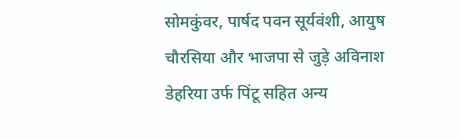सोमकुंवर, पार्षद पवन सूर्यवंशी, आयुष चौरसिया और भाजपा से जुड़े अविनाश डेहरिया उर्फ पिंटू सहित अन्य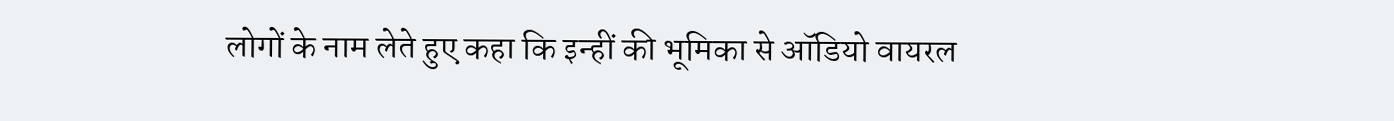लोगों के नाम लेते हुए कहा कि इन्हीं की भूमिका से ऑडियो वायरल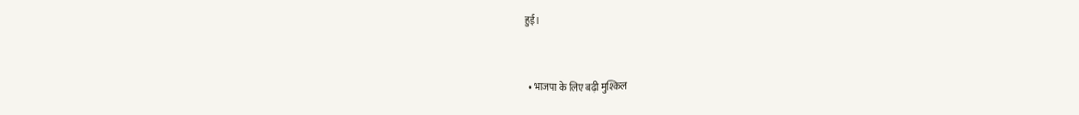हुई।


  • भाजपा के लिए बढ़ी मुश्किल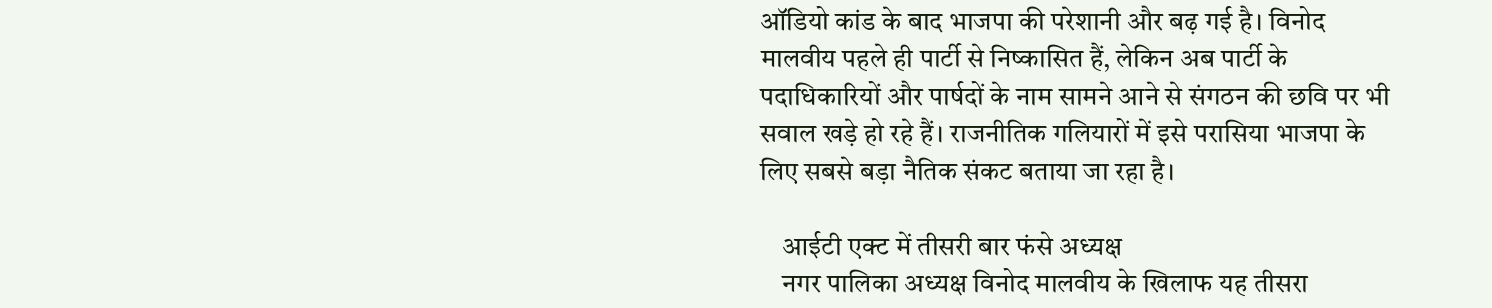ऑडियो कांड के बाद भाजपा की परेशानी और बढ़ गई है। विनोद मालवीय पहले ही पार्टी से निष्कासित हैं, लेकिन अब पार्टी के पदाधिकारियों और पार्षदों के नाम सामने आने से संगठन की छवि पर भी सवाल खड़े हो रहे हैं। राजनीतिक गलियारों में इसे परासिया भाजपा के लिए सबसे बड़ा नैतिक संकट बताया जा रहा है।

    आईटी एक्ट में तीसरी बार फंसे अध्यक्ष
    नगर पालिका अध्यक्ष विनोद मालवीय के खिलाफ यह तीसरा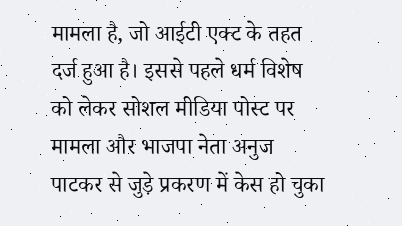मामला है, जो आईटी एक्ट के तहत दर्ज हुआ है। इससे पहले धर्म विशेष को लेकर सोशल मीडिया पोस्ट पर मामला और भाजपा नेता अनुज पाटकर से जुड़े प्रकरण में केस हो चुका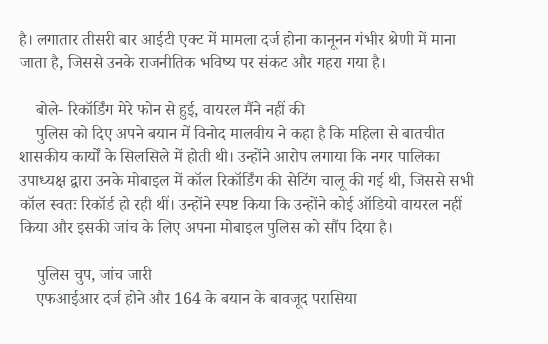है। लगातार तीसरी बार आईटी एक्ट में मामला दर्ज होना कानूनन गंभीर श्रेणी में माना जाता है, जिससे उनके राजनीतिक भविष्य पर संकट और गहरा गया है।

    बोले- रिकॉर्डिंग मेरे फोन से हुई, वायरल मैंने नहीं की
    पुलिस को दिए अपने बयान में विनोद मालवीय ने कहा है कि महिला से बातचीत शासकीय कार्यों के सिलसिले में होती थी। उन्होंने आरोप लगाया कि नगर पालिका उपाध्यक्ष द्वारा उनके मोबाइल में कॉल रिकॉर्डिंग की सेटिंग चालू की गई थी, जिससे सभी कॉल स्वतः रिकॉर्ड हो रही थीं। उन्होंने स्पष्ट किया कि उन्होंने कोई ऑडियो वायरल नहीं किया और इसकी जांच के लिए अपना मोबाइल पुलिस को सौंप दिया है।

    पुलिस चुप, जांच जारी
    एफआईआर दर्ज होने और 164 के बयान के बावजूद परासिया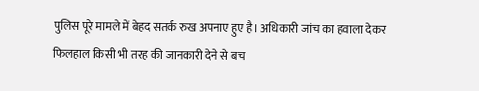पुलिस पूरे मामले में बेहद सतर्क रुख अपनाए हुए है। अधिकारी जांच का हवाला देकर फिलहाल किसी भी तरह की जानकारी देने से बच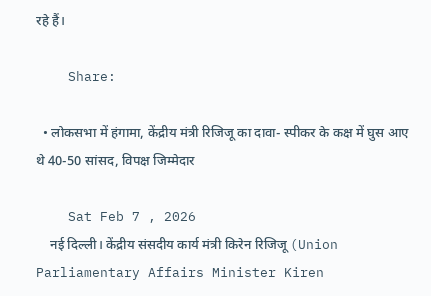रहे हैं।

    Share:

  • लोकसभा में हंगामा, केंद्रीय मंत्री रिजिजू का दावा- स्पीकर के कक्ष में घुस आए थे 40-50 सांसद, विपक्ष जिम्मेदार

    Sat Feb 7 , 2026
    नई दिल्ली। केंद्रीय संसदीय कार्य मंत्री किरेन रिजिजू (Union Parliamentary Affairs Minister Kiren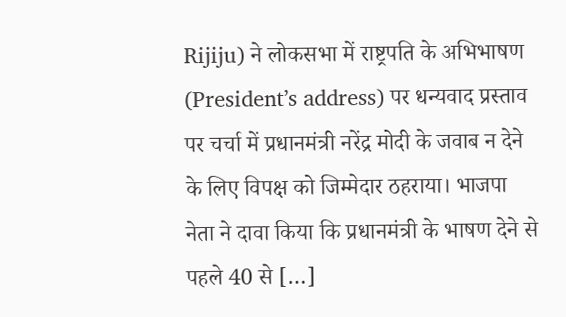Rijiju) ने लोकसभा में राष्ट्रपति के अभिभाषण (President’s address) पर धन्यवाद प्रस्ताव पर चर्चा में प्रधानमंत्री नरेंद्र मोदी के जवाब न देने के लिए विपक्ष को जिम्मेदार ठहराया। भाजपा नेता ने दावा किया कि प्रधानमंत्री के भाषण देने से पहले 40 से […]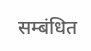सम्बंधित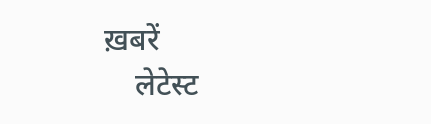ख़बरें
    लेटेस्ट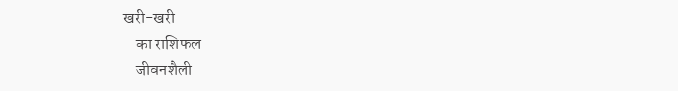खरी-खरी
    का राशिफल
    जीवनशैली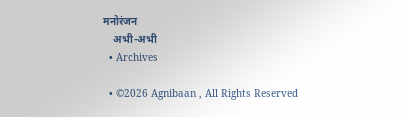मनोरंजन
    अभी-अभी
  • Archives

  • ©2026 Agnibaan , All Rights Reserved